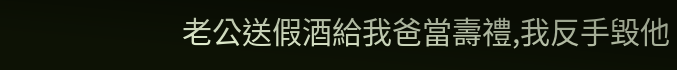老公送假酒給我爸當壽禮,我反手毀他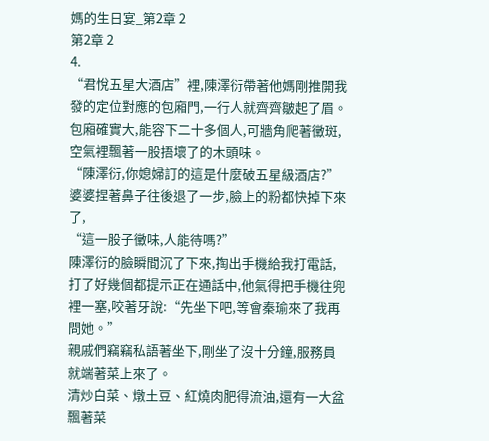媽的生日宴_第2章 2
第2章 2
4.
“君悅五星大酒店”裡,陳澤衍帶著他媽剛推開我發的定位對應的包廂門,一行人就齊齊皺起了眉。
包廂確實大,能容下二十多個人,可牆角爬著黴斑,空氣裡飄著一股捂壞了的木頭味。
“陳澤衍,你媳婦訂的這是什麼破五星級酒店?”
婆婆捏著鼻子往後退了一步,臉上的粉都快掉下來了,
“這一股子黴味,人能待嗎?”
陳澤衍的臉瞬間沉了下來,掏出手機給我打電話,打了好幾個都提示正在通話中,他氣得把手機往兜裡一塞,咬著牙說:“先坐下吧,等會秦瑜來了我再問她。”
親戚們竊竊私語著坐下,剛坐了沒十分鐘,服務員就端著菜上來了。
清炒白菜、燉土豆、紅燒肉肥得流油,還有一大盆飄著菜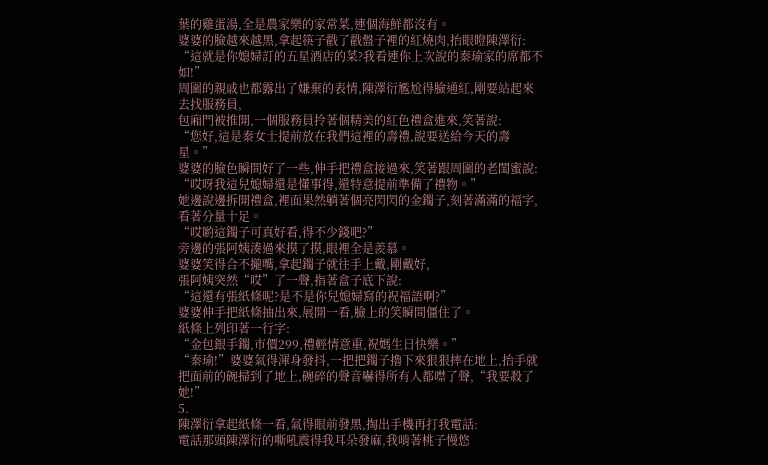葉的雞蛋湯,全是農家樂的家常菜,連個海鮮都沒有。
婆婆的臉越來越黑,拿起筷子戳了戳盤子裡的紅燒肉,抬眼瞪陳澤衍:
“這就是你媳婦訂的五星酒店的菜?我看連你上次說的秦瑜家的席都不如!”
周圍的親戚也都露出了嫌棄的表情,陳澤衍尷尬得臉通紅,剛要站起來去找服務員,
包廂門被推開,一個服務員拎著個精美的紅色禮盒進來,笑著說:
“您好,這是秦女士提前放在我們這裡的壽禮,說要送給今天的壽星。”
婆婆的臉色瞬間好了一些,伸手把禮盒接過來,笑著跟周圍的老閨蜜說:
“哎呀我這兒媳婦還是懂事得,還特意提前準備了禮物。”
她邊說邊拆開禮盒,裡面果然躺著個亮閃閃的金鐲子,刻著滿滿的福字,看著分量十足。
“哎喲這鐲子可真好看,得不少錢吧?”
旁邊的張阿姨湊過來摸了摸,眼裡全是羨慕。
婆婆笑得合不攏嘴,拿起鐲子就往手上戴,剛戴好,
張阿姨突然“哎”了一聲,指著盒子底下說:
“這還有張紙條呢?是不是你兒媳婦寫的祝福語啊?”
婆婆伸手把紙條抽出來,展開一看,臉上的笑瞬間僵住了。
紙條上列印著一行字:
“金包銀手鐲,市價299,禮輕情意重,祝媽生日快樂。”
“秦瑜!”婆婆氣得渾身發抖,一把把鐲子擼下來狠狠摔在地上,抬手就把面前的碗掃到了地上,碗碎的聲音嚇得所有人都噤了聲,“我要殺了她!”
5.
陳澤衍拿起紙條一看,氣得眼前發黑,掏出手機再打我電話:
電話那頭陳澤衍的嘶吼震得我耳朵發麻,我啃著桃子慢悠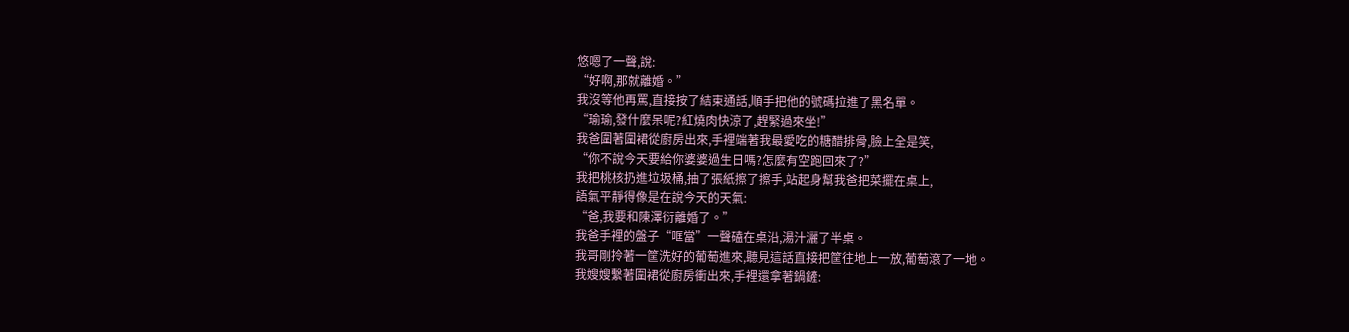悠嗯了一聲,說:
“好啊,那就離婚。”
我沒等他再罵,直接按了結束通話,順手把他的號碼拉進了黑名單。
“瑜瑜,發什麼呆呢?紅燒肉快涼了,趕緊過來坐!”
我爸圍著圍裙從廚房出來,手裡端著我最愛吃的糖醋排骨,臉上全是笑,
“你不說今天要給你婆婆過生日嗎?怎麼有空跑回來了?”
我把桃核扔進垃圾桶,抽了張紙擦了擦手,站起身幫我爸把菜擺在桌上,
語氣平靜得像是在說今天的天氣:
“爸,我要和陳澤衍離婚了。”
我爸手裡的盤子“哐當”一聲磕在桌沿,湯汁灑了半桌。
我哥剛拎著一筐洗好的葡萄進來,聽見這話直接把筐往地上一放,葡萄滾了一地。
我嫂嫂繫著圍裙從廚房衝出來,手裡還拿著鍋鏟: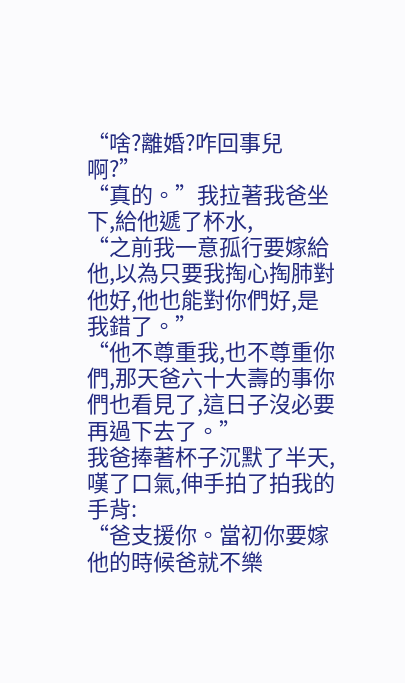“啥?離婚?咋回事兒啊?”
“真的。”我拉著我爸坐下,給他遞了杯水,
“之前我一意孤行要嫁給他,以為只要我掏心掏肺對他好,他也能對你們好,是我錯了。”
“他不尊重我,也不尊重你們,那天爸六十大壽的事你們也看見了,這日子沒必要再過下去了。”
我爸捧著杯子沉默了半天,嘆了口氣,伸手拍了拍我的手背:
“爸支援你。當初你要嫁他的時候爸就不樂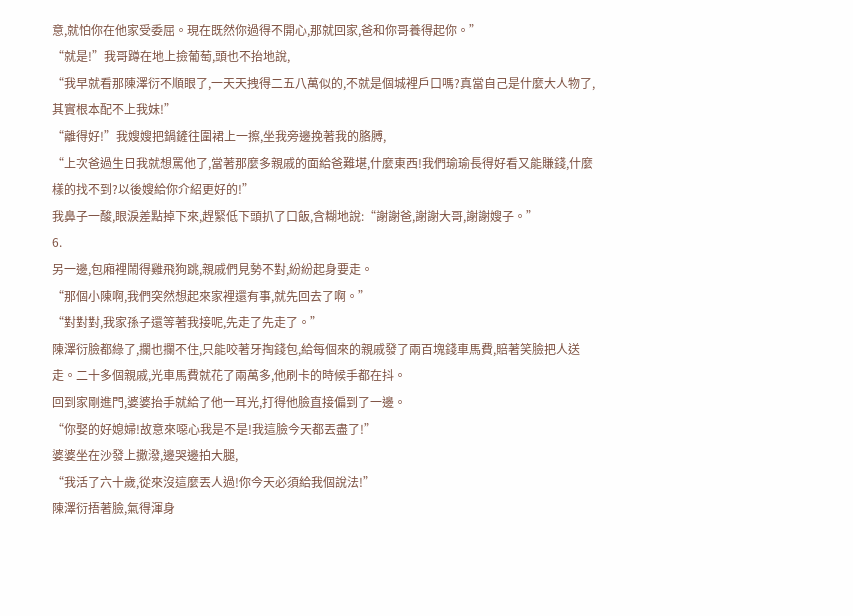意,就怕你在他家受委屈。現在既然你過得不開心,那就回家,爸和你哥養得起你。”
“就是!”我哥蹲在地上撿葡萄,頭也不抬地說,
“我早就看那陳澤衍不順眼了,一天天拽得二五八萬似的,不就是個城裡戶口嗎?真當自己是什麼大人物了,其實根本配不上我妹!”
“離得好!”我嫂嫂把鍋鏟往圍裙上一擦,坐我旁邊挽著我的胳膊,
“上次爸過生日我就想罵他了,當著那麼多親戚的面給爸難堪,什麼東西!我們瑜瑜長得好看又能賺錢,什麼樣的找不到?以後嫂給你介紹更好的!”
我鼻子一酸,眼淚差點掉下來,趕緊低下頭扒了口飯,含糊地說:“謝謝爸,謝謝大哥,謝謝嫂子。”
6.
另一邊,包廂裡鬧得雞飛狗跳,親戚們見勢不對,紛紛起身要走。
“那個小陳啊,我們突然想起來家裡還有事,就先回去了啊。”
“對對對,我家孫子還等著我接呢,先走了先走了。”
陳澤衍臉都綠了,攔也攔不住,只能咬著牙掏錢包,給每個來的親戚發了兩百塊錢車馬費,賠著笑臉把人送走。二十多個親戚,光車馬費就花了兩萬多,他刷卡的時候手都在抖。
回到家剛進門,婆婆抬手就給了他一耳光,打得他臉直接偏到了一邊。
“你娶的好媳婦!故意來噁心我是不是!我這臉今天都丟盡了!”
婆婆坐在沙發上撒潑,邊哭邊拍大腿,
“我活了六十歲,從來沒這麼丟人過!你今天必須給我個說法!”
陳澤衍捂著臉,氣得渾身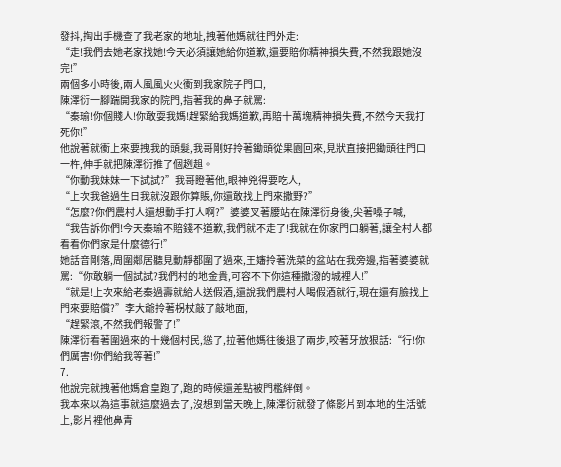發抖,掏出手機查了我老家的地址,拽著他媽就往門外走:
“走!我們去她老家找她!今天必須讓她給你道歉,還要賠你精神損失費,不然我跟她沒完!”
兩個多小時後,兩人風風火火衝到我家院子門口,
陳澤衍一腳踹開我家的院門,指著我的鼻子就罵:
“秦瑜!你個賤人!你敢耍我媽!趕緊給我媽道歉,再賠十萬塊精神損失費,不然今天我打死你!”
他說著就衝上來要拽我的頭髮,我哥剛好拎著鋤頭從果園回來,見狀直接把鋤頭往門口一杵,伸手就把陳澤衍推了個趔趄。
“你動我妹妹一下試試?”我哥瞪著他,眼神兇得要吃人,
“上次我爸過生日我就沒跟你算賬,你還敢找上門來撒野?”
“怎麼?你們農村人還想動手打人啊?”婆婆叉著腰站在陳澤衍身後,尖著嗓子喊,
“我告訴你們!今天秦瑜不賠錢不道歉,我們就不走了!我就在你家門口躺著,讓全村人都看看你們家是什麼德行!”
她話音剛落,周圍鄰居聽見動靜都圍了過來,王嬸拎著洗菜的盆站在我旁邊,指著婆婆就罵:“你敢躺一個試試?我們村的地金貴,可容不下你這種撒潑的城裡人!”
“就是!上次來給老秦過壽就給人送假酒,還說我們農村人喝假酒就行,現在還有臉找上門來要賠償?”李大爺拎著柺杖敲了敲地面,
“趕緊滾,不然我們報警了!”
陳澤衍看著圍過來的十幾個村民,慫了,拉著他媽往後退了兩步,咬著牙放狠話:“行!你們厲害!你們給我等著!”
7.
他說完就拽著他媽倉皇跑了,跑的時候還差點被門檻絆倒。
我本來以為這事就這麼過去了,沒想到當天晚上,陳澤衍就發了條影片到本地的生活號上,影片裡他鼻青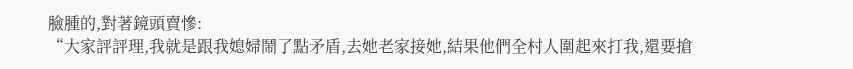臉腫的,對著鏡頭賣慘:
“大家評評理,我就是跟我媳婦鬧了點矛盾,去她老家接她,結果他們全村人圍起來打我,還要搶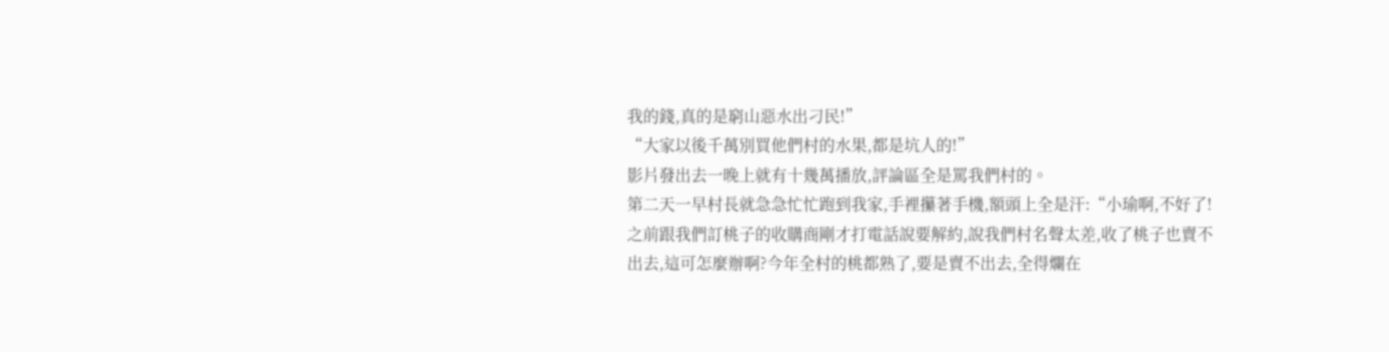我的錢,真的是窮山惡水出刁民!”
“大家以後千萬別買他們村的水果,都是坑人的!”
影片發出去一晚上就有十幾萬播放,評論區全是罵我們村的。
第二天一早村長就急急忙忙跑到我家,手裡攥著手機,額頭上全是汗:“小瑜啊,不好了!之前跟我們訂桃子的收購商剛才打電話說要解約,說我們村名聲太差,收了桃子也賣不出去,這可怎麼辦啊?今年全村的桃都熟了,要是賣不出去,全得爛在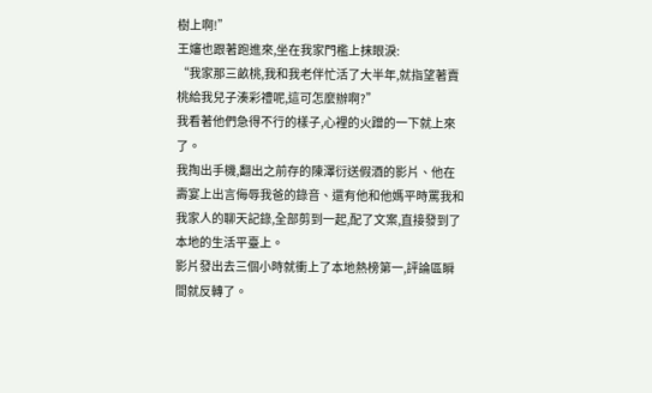樹上啊!”
王嬸也跟著跑進來,坐在我家門檻上抹眼淚:
“我家那三畝桃,我和我老伴忙活了大半年,就指望著賣桃給我兒子湊彩禮呢,這可怎麼辦啊?”
我看著他們急得不行的樣子,心裡的火蹭的一下就上來了。
我掏出手機,翻出之前存的陳澤衍送假酒的影片、他在壽宴上出言侮辱我爸的錄音、還有他和他媽平時罵我和我家人的聊天記錄,全部剪到一起,配了文案,直接發到了本地的生活平臺上。
影片發出去三個小時就衝上了本地熱榜第一,評論區瞬間就反轉了。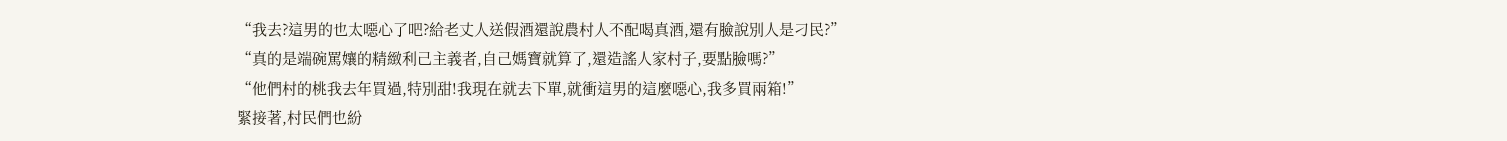“我去?這男的也太噁心了吧?給老丈人送假酒還說農村人不配喝真酒,還有臉說別人是刁民?”
“真的是端碗罵孃的精緻利己主義者,自己媽寶就算了,還造謠人家村子,要點臉嗎?”
“他們村的桃我去年買過,特別甜!我現在就去下單,就衝這男的這麼噁心,我多買兩箱!”
緊接著,村民們也紛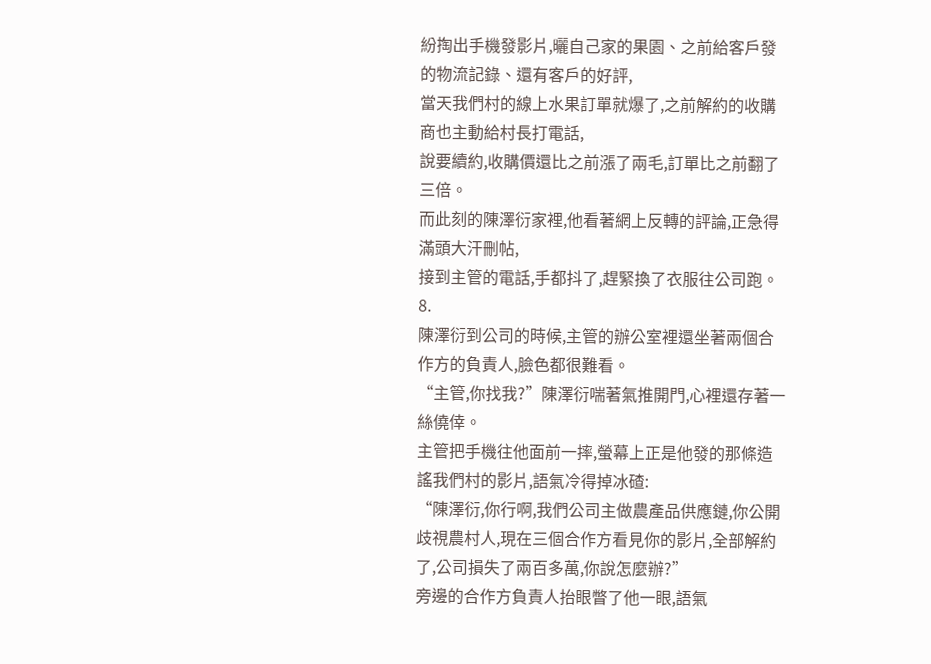紛掏出手機發影片,曬自己家的果園、之前給客戶發的物流記錄、還有客戶的好評,
當天我們村的線上水果訂單就爆了,之前解約的收購商也主動給村長打電話,
說要續約,收購價還比之前漲了兩毛,訂單比之前翻了三倍。
而此刻的陳澤衍家裡,他看著網上反轉的評論,正急得滿頭大汗刪帖,
接到主管的電話,手都抖了,趕緊換了衣服往公司跑。
8.
陳澤衍到公司的時候,主管的辦公室裡還坐著兩個合作方的負責人,臉色都很難看。
“主管,你找我?”陳澤衍喘著氣推開門,心裡還存著一絲僥倖。
主管把手機往他面前一摔,螢幕上正是他發的那條造謠我們村的影片,語氣冷得掉冰碴:
“陳澤衍,你行啊,我們公司主做農產品供應鏈,你公開歧視農村人,現在三個合作方看見你的影片,全部解約了,公司損失了兩百多萬,你說怎麼辦?”
旁邊的合作方負責人抬眼瞥了他一眼,語氣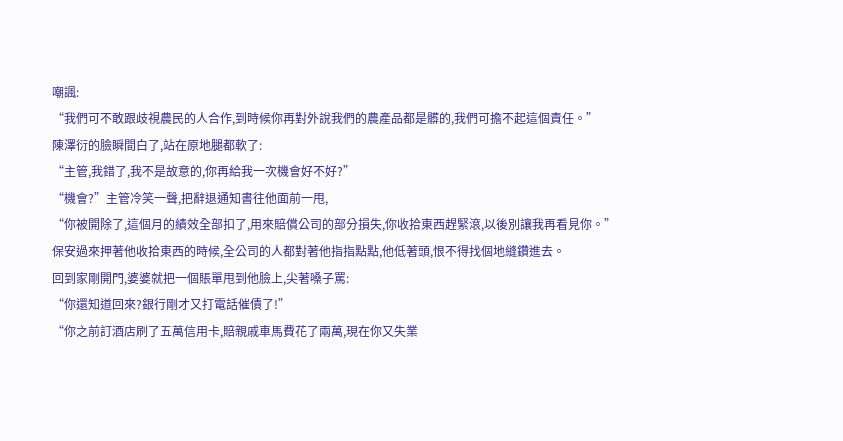嘲諷:
“我們可不敢跟歧視農民的人合作,到時候你再對外說我們的農產品都是髒的,我們可擔不起這個責任。”
陳澤衍的臉瞬間白了,站在原地腿都軟了:
“主管,我錯了,我不是故意的,你再給我一次機會好不好?”
“機會?”主管冷笑一聲,把辭退通知書往他面前一甩,
“你被開除了,這個月的績效全部扣了,用來賠償公司的部分損失,你收拾東西趕緊滾,以後別讓我再看見你。”
保安過來押著他收拾東西的時候,全公司的人都對著他指指點點,他低著頭,恨不得找個地縫鑽進去。
回到家剛開門,婆婆就把一個賬單甩到他臉上,尖著嗓子罵:
“你還知道回來?銀行剛才又打電話催債了!”
“你之前訂酒店刷了五萬信用卡,賠親戚車馬費花了兩萬,現在你又失業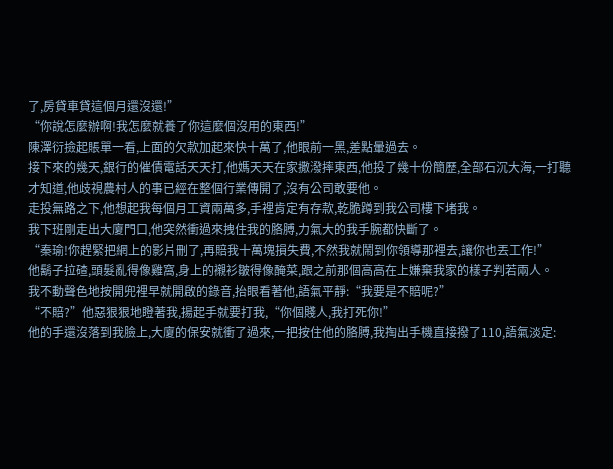了,房貸車貸這個月還沒還!”
“你說怎麼辦啊!我怎麼就養了你這麼個沒用的東西!”
陳澤衍撿起賬單一看,上面的欠款加起來快十萬了,他眼前一黑,差點暈過去。
接下來的幾天,銀行的催債電話天天打,他媽天天在家撒潑摔東西,他投了幾十份簡歷,全部石沉大海,一打聽才知道,他歧視農村人的事已經在整個行業傳開了,沒有公司敢要他。
走投無路之下,他想起我每個月工資兩萬多,手裡肯定有存款,乾脆蹲到我公司樓下堵我。
我下班剛走出大廈門口,他突然衝過來拽住我的胳膊,力氣大的我手腕都快斷了。
“秦瑜!你趕緊把網上的影片刪了,再賠我十萬塊損失費,不然我就鬧到你領導那裡去,讓你也丟工作!”
他鬍子拉碴,頭髮亂得像雞窩,身上的襯衫皺得像醃菜,跟之前那個高高在上嫌棄我家的樣子判若兩人。
我不動聲色地按開兜裡早就開啟的錄音,抬眼看著他,語氣平靜:“我要是不賠呢?”
“不賠?”他惡狠狠地瞪著我,揚起手就要打我,“你個賤人,我打死你!”
他的手還沒落到我臉上,大廈的保安就衝了過來,一把按住他的胳膊,我掏出手機直接撥了110,語氣淡定: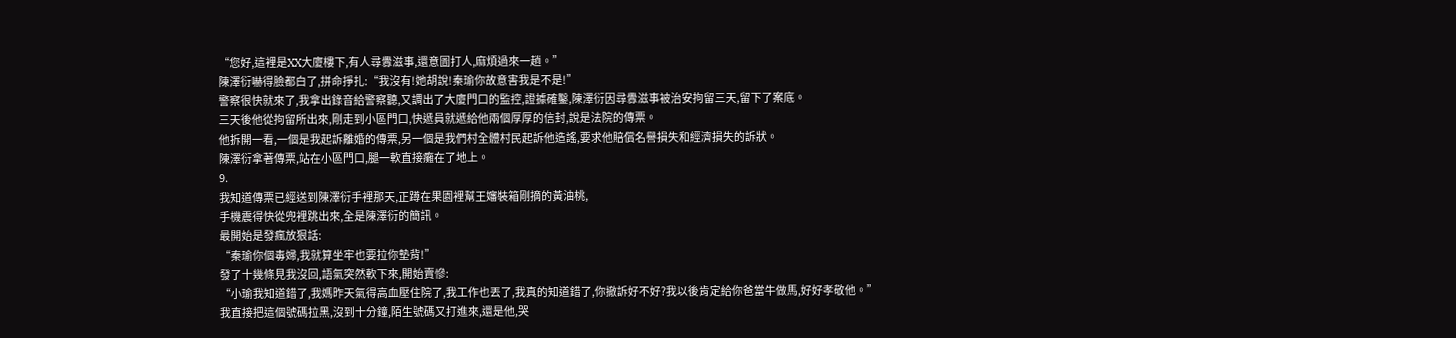“您好,這裡是XX大廈樓下,有人尋釁滋事,還意圖打人,麻煩過來一趟。”
陳澤衍嚇得臉都白了,拼命掙扎:“我沒有!她胡說!秦瑜你故意害我是不是!”
警察很快就來了,我拿出錄音給警察聽,又調出了大廈門口的監控,證據確鑿,陳澤衍因尋釁滋事被治安拘留三天,留下了案底。
三天後他從拘留所出來,剛走到小區門口,快遞員就遞給他兩個厚厚的信封,說是法院的傳票。
他拆開一看,一個是我起訴離婚的傳票,另一個是我們村全體村民起訴他造謠,要求他賠償名譽損失和經濟損失的訴狀。
陳澤衍拿著傳票,站在小區門口,腿一軟直接癱在了地上。
9.
我知道傳票已經送到陳澤衍手裡那天,正蹲在果園裡幫王嬸裝箱剛摘的黃油桃,
手機震得快從兜裡跳出來,全是陳澤衍的簡訊。
最開始是發瘋放狠話:
“秦瑜你個毒婦,我就算坐牢也要拉你墊背!”
發了十幾條見我沒回,語氣突然軟下來,開始賣慘:
“小瑜我知道錯了,我媽昨天氣得高血壓住院了,我工作也丟了,我真的知道錯了,你撤訴好不好?我以後肯定給你爸當牛做馬,好好孝敬他。”
我直接把這個號碼拉黑,沒到十分鐘,陌生號碼又打進來,還是他,哭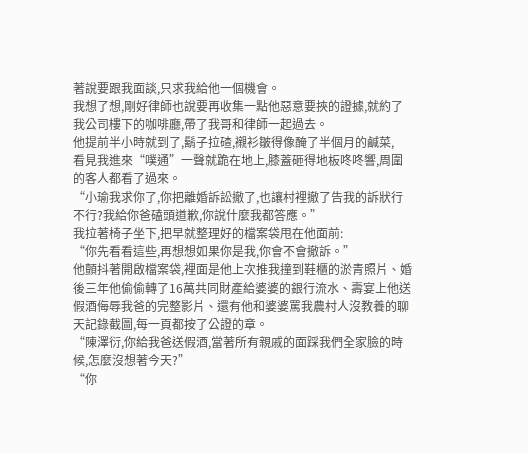著說要跟我面談,只求我給他一個機會。
我想了想,剛好律師也說要再收集一點他惡意要挾的證據,就約了我公司樓下的咖啡廳,帶了我哥和律師一起過去。
他提前半小時就到了,鬍子拉碴,襯衫皺得像醃了半個月的鹹菜,
看見我進來“噗通”一聲就跪在地上,膝蓋砸得地板咚咚響,周圍的客人都看了過來。
“小瑜我求你了,你把離婚訴訟撤了,也讓村裡撤了告我的訴狀行不行?我給你爸磕頭道歉,你說什麼我都答應。”
我拉著椅子坐下,把早就整理好的檔案袋甩在他面前:
“你先看看這些,再想想如果你是我,你會不會撤訴。”
他顫抖著開啟檔案袋,裡面是他上次推我撞到鞋櫃的淤青照片、婚後三年他偷偷轉了16萬共同財產給婆婆的銀行流水、壽宴上他送假酒侮辱我爸的完整影片、還有他和婆婆罵我農村人沒教養的聊天記錄截圖,每一頁都按了公證的章。
“陳澤衍,你給我爸送假酒,當著所有親戚的面踩我們全家臉的時候,怎麼沒想著今天?”
“你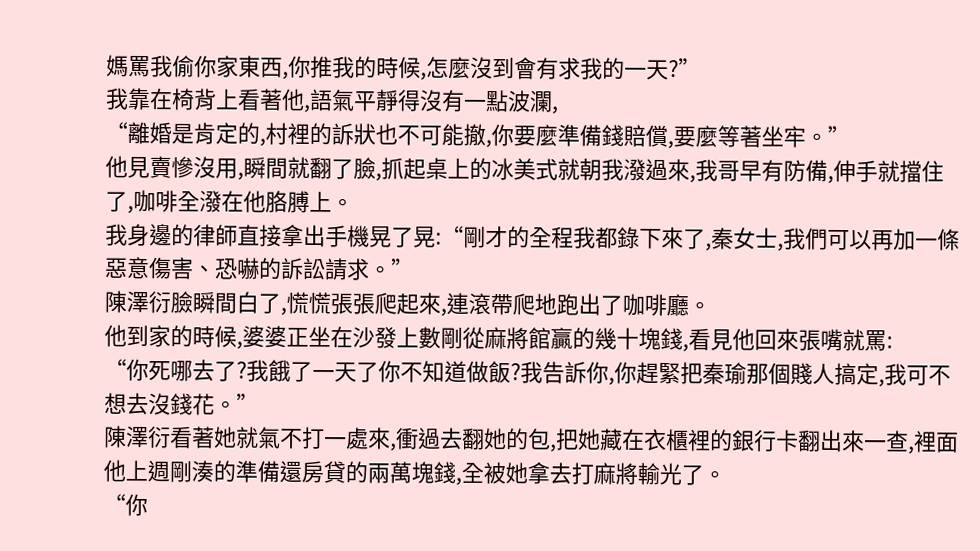媽罵我偷你家東西,你推我的時候,怎麼沒到會有求我的一天?”
我靠在椅背上看著他,語氣平靜得沒有一點波瀾,
“離婚是肯定的,村裡的訴狀也不可能撤,你要麼準備錢賠償,要麼等著坐牢。”
他見賣慘沒用,瞬間就翻了臉,抓起桌上的冰美式就朝我潑過來,我哥早有防備,伸手就擋住了,咖啡全潑在他胳膊上。
我身邊的律師直接拿出手機晃了晃:“剛才的全程我都錄下來了,秦女士,我們可以再加一條惡意傷害、恐嚇的訴訟請求。”
陳澤衍臉瞬間白了,慌慌張張爬起來,連滾帶爬地跑出了咖啡廳。
他到家的時候,婆婆正坐在沙發上數剛從麻將館贏的幾十塊錢,看見他回來張嘴就罵:
“你死哪去了?我餓了一天了你不知道做飯?我告訴你,你趕緊把秦瑜那個賤人搞定,我可不想去沒錢花。”
陳澤衍看著她就氣不打一處來,衝過去翻她的包,把她藏在衣櫃裡的銀行卡翻出來一查,裡面他上週剛湊的準備還房貸的兩萬塊錢,全被她拿去打麻將輸光了。
“你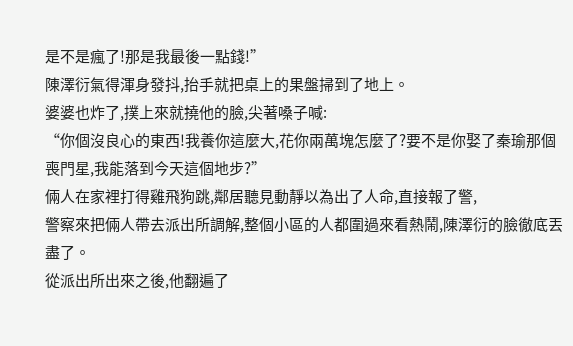是不是瘋了!那是我最後一點錢!”
陳澤衍氣得渾身發抖,抬手就把桌上的果盤掃到了地上。
婆婆也炸了,撲上來就撓他的臉,尖著嗓子喊:
“你個沒良心的東西!我養你這麼大,花你兩萬塊怎麼了?要不是你娶了秦瑜那個喪門星,我能落到今天這個地步?”
倆人在家裡打得雞飛狗跳,鄰居聽見動靜以為出了人命,直接報了警,
警察來把倆人帶去派出所調解,整個小區的人都圍過來看熱鬧,陳澤衍的臉徹底丟盡了。
從派出所出來之後,他翻遍了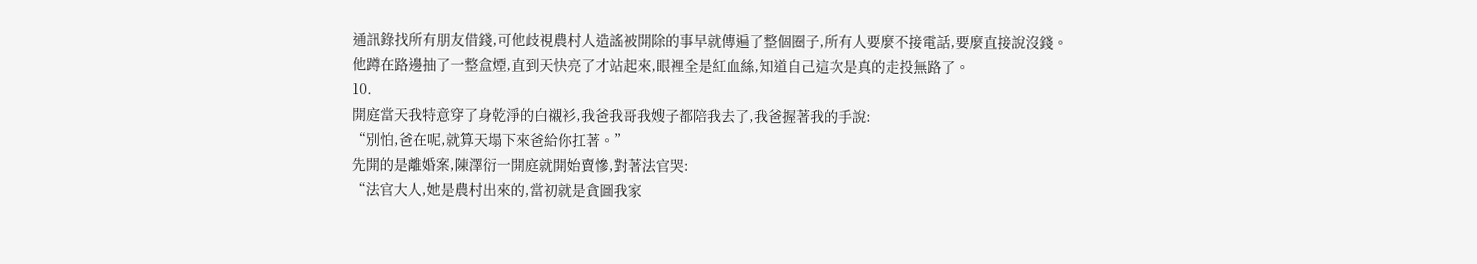通訊錄找所有朋友借錢,可他歧視農村人造謠被開除的事早就傳遍了整個圈子,所有人要麼不接電話,要麼直接說沒錢。
他蹲在路邊抽了一整盒煙,直到天快亮了才站起來,眼裡全是紅血絲,知道自己這次是真的走投無路了。
10.
開庭當天我特意穿了身乾淨的白襯衫,我爸我哥我嫂子都陪我去了,我爸握著我的手說:
“別怕,爸在呢,就算天塌下來爸給你扛著。”
先開的是離婚案,陳澤衍一開庭就開始賣慘,對著法官哭:
“法官大人,她是農村出來的,當初就是貪圖我家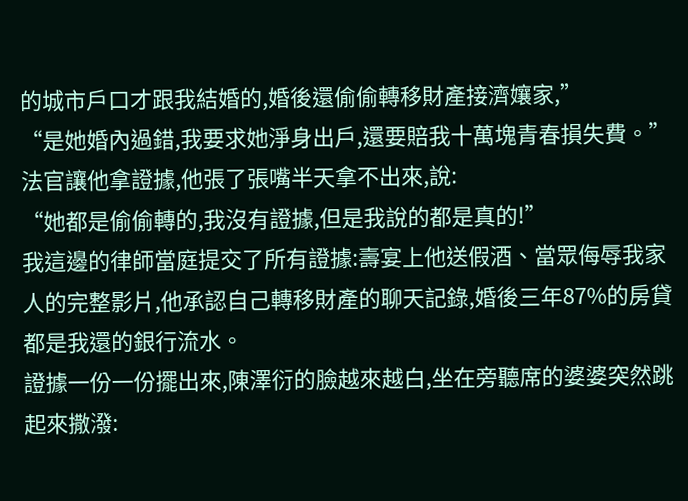的城市戶口才跟我結婚的,婚後還偷偷轉移財產接濟孃家,”
“是她婚內過錯,我要求她淨身出戶,還要賠我十萬塊青春損失費。”
法官讓他拿證據,他張了張嘴半天拿不出來,說:
“她都是偷偷轉的,我沒有證據,但是我說的都是真的!”
我這邊的律師當庭提交了所有證據:壽宴上他送假酒、當眾侮辱我家人的完整影片,他承認自己轉移財產的聊天記錄,婚後三年87%的房貸都是我還的銀行流水。
證據一份一份擺出來,陳澤衍的臉越來越白,坐在旁聽席的婆婆突然跳起來撒潑: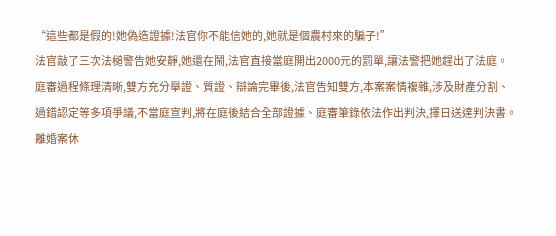“這些都是假的!她偽造證據!法官你不能信她的,她就是個農村來的騙子!”
法官敲了三次法槌警告她安靜,她還在鬧,法官直接當庭開出2000元的罰單,讓法警把她趕出了法庭。
庭審過程條理清晰,雙方充分舉證、質證、辯論完畢後,法官告知雙方,本案案情複雜,涉及財產分割、過錯認定等多項爭議,不當庭宣判,將在庭後結合全部證據、庭審筆錄依法作出判決,擇日送達判決書。
離婚案休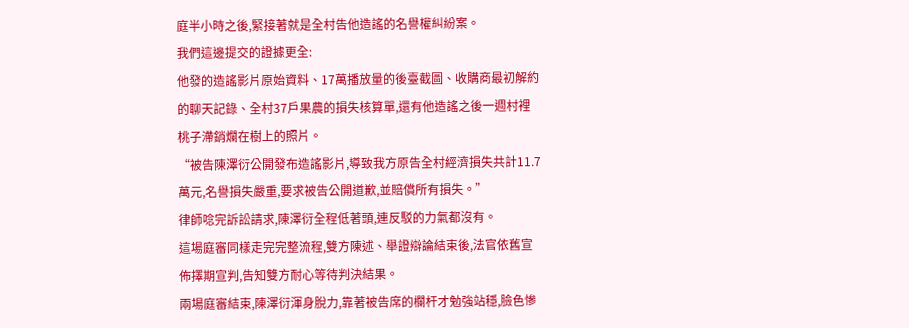庭半小時之後,緊接著就是全村告他造謠的名譽權糾紛案。
我們這邊提交的證據更全:
他發的造謠影片原始資料、17萬播放量的後臺截圖、收購商最初解約的聊天記錄、全村37戶果農的損失核算單,還有他造謠之後一週村裡桃子滯銷爛在樹上的照片。
“被告陳澤衍公開發布造謠影片,導致我方原告全村經濟損失共計11.7萬元,名譽損失嚴重,要求被告公開道歉,並賠償所有損失。”
律師唸完訴訟請求,陳澤衍全程低著頭,連反駁的力氣都沒有。
這場庭審同樣走完完整流程,雙方陳述、舉證辯論結束後,法官依舊宣佈擇期宣判,告知雙方耐心等待判決結果。
兩場庭審結束,陳澤衍渾身脫力,靠著被告席的欄杆才勉強站穩,臉色慘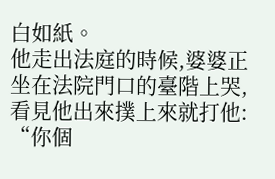白如紙。
他走出法庭的時候,婆婆正坐在法院門口的臺階上哭,看見他出來撲上來就打他:
“你個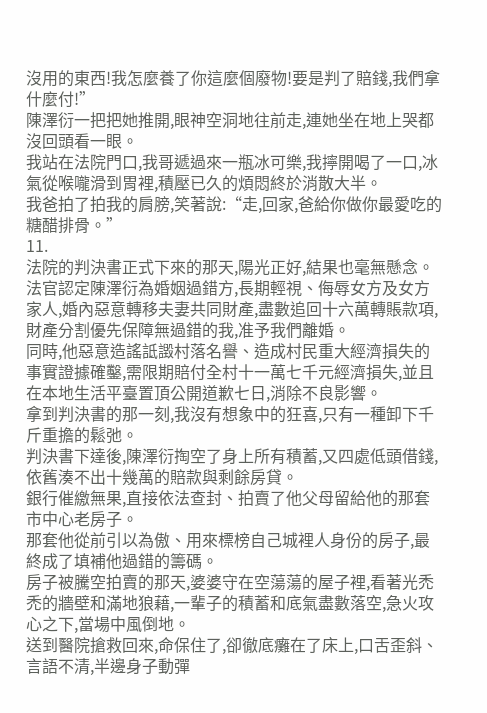沒用的東西!我怎麼養了你這麼個廢物!要是判了賠錢,我們拿什麼付!”
陳澤衍一把把她推開,眼神空洞地往前走,連她坐在地上哭都沒回頭看一眼。
我站在法院門口,我哥遞過來一瓶冰可樂,我擰開喝了一口,冰氣從喉嚨滑到胃裡,積壓已久的煩悶終於消散大半。
我爸拍了拍我的肩膀,笑著說:“走,回家,爸給你做你最愛吃的糖醋排骨。”
11.
法院的判決書正式下來的那天,陽光正好,結果也毫無懸念。
法官認定陳澤衍為婚姻過錯方,長期輕視、侮辱女方及女方家人,婚內惡意轉移夫妻共同財產,盡數追回十六萬轉賬款項,財產分割優先保障無過錯的我,准予我們離婚。
同時,他惡意造謠詆譭村落名譽、造成村民重大經濟損失的事實證據確鑿,需限期賠付全村十一萬七千元經濟損失,並且在本地生活平臺置頂公開道歉七日,消除不良影響。
拿到判決書的那一刻,我沒有想象中的狂喜,只有一種卸下千斤重擔的鬆弛。
判決書下達後,陳澤衍掏空了身上所有積蓄,又四處低頭借錢,依舊湊不出十幾萬的賠款與剩餘房貸。
銀行催繳無果,直接依法查封、拍賣了他父母留給他的那套市中心老房子。
那套他從前引以為傲、用來標榜自己城裡人身份的房子,最終成了填補他過錯的籌碼。
房子被騰空拍賣的那天,婆婆守在空蕩蕩的屋子裡,看著光禿禿的牆壁和滿地狼藉,一輩子的積蓄和底氣盡數落空,急火攻心之下,當場中風倒地。
送到醫院搶救回來,命保住了,卻徹底癱在了床上,口舌歪斜、言語不清,半邊身子動彈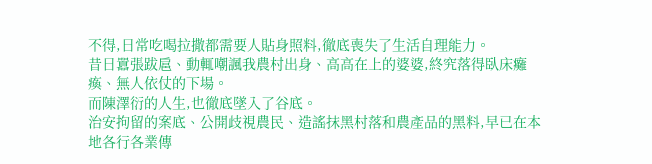不得,日常吃喝拉撒都需要人貼身照料,徹底喪失了生活自理能力。
昔日囂張跋扈、動輒嘲諷我農村出身、高高在上的婆婆,終究落得臥床癱瘓、無人依仗的下場。
而陳澤衍的人生,也徹底墜入了谷底。
治安拘留的案底、公開歧視農民、造謠抹黑村落和農產品的黑料,早已在本地各行各業傳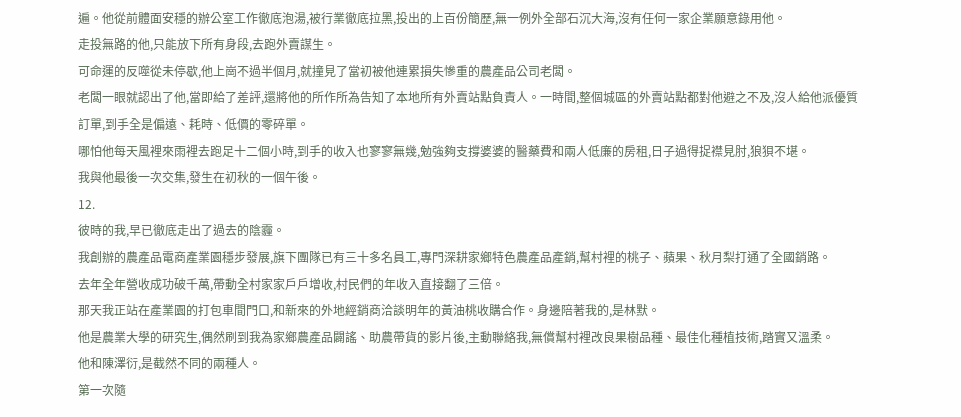遍。他從前體面安穩的辦公室工作徹底泡湯,被行業徹底拉黑,投出的上百份簡歷,無一例外全部石沉大海,沒有任何一家企業願意錄用他。
走投無路的他,只能放下所有身段,去跑外賣謀生。
可命運的反噬從未停歇,他上崗不過半個月,就撞見了當初被他連累損失慘重的農產品公司老闆。
老闆一眼就認出了他,當即給了差評,還將他的所作所為告知了本地所有外賣站點負責人。一時間,整個城區的外賣站點都對他避之不及,沒人給他派優質訂單,到手全是偏遠、耗時、低價的零碎單。
哪怕他每天風裡來雨裡去跑足十二個小時,到手的收入也寥寥無幾,勉強夠支撐婆婆的醫藥費和兩人低廉的房租,日子過得捉襟見肘,狼狽不堪。
我與他最後一次交集,發生在初秋的一個午後。
12.
彼時的我,早已徹底走出了過去的陰霾。
我創辦的農產品電商產業園穩步發展,旗下團隊已有三十多名員工,專門深耕家鄉特色農產品產銷,幫村裡的桃子、蘋果、秋月梨打通了全國銷路。
去年全年營收成功破千萬,帶動全村家家戶戶增收,村民們的年收入直接翻了三倍。
那天我正站在產業園的打包車間門口,和新來的外地經銷商洽談明年的黃油桃收購合作。身邊陪著我的,是林默。
他是農業大學的研究生,偶然刷到我為家鄉農產品闢謠、助農帶貨的影片後,主動聯絡我,無償幫村裡改良果樹品種、最佳化種植技術,踏實又溫柔。
他和陳澤衍,是截然不同的兩種人。
第一次隨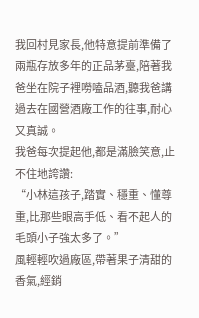我回村見家長,他特意提前準備了兩瓶存放多年的正品茅臺,陪著我爸坐在院子裡嘮嗑品酒,聽我爸講過去在國營酒廠工作的往事,耐心又真誠。
我爸每次提起他,都是滿臉笑意,止不住地誇讚:
“小林這孩子,踏實、穩重、懂尊重,比那些眼高手低、看不起人的毛頭小子強太多了。”
風輕輕吹過廠區,帶著果子清甜的香氣,經銷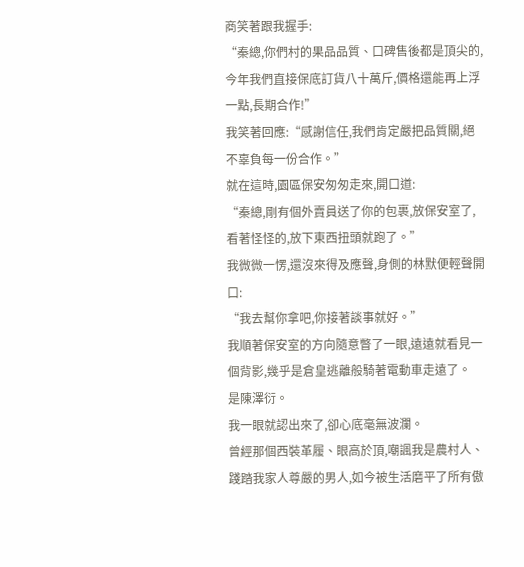商笑著跟我握手:
“秦總,你們村的果品品質、口碑售後都是頂尖的,今年我們直接保底訂貨八十萬斤,價格還能再上浮一點,長期合作!”
我笑著回應:“感謝信任,我們肯定嚴把品質關,絕不辜負每一份合作。”
就在這時,園區保安匆匆走來,開口道:
“秦總,剛有個外賣員送了你的包裹,放保安室了,看著怪怪的,放下東西扭頭就跑了。”
我微微一愣,還沒來得及應聲,身側的林默便輕聲開口:
“我去幫你拿吧,你接著談事就好。”
我順著保安室的方向隨意瞥了一眼,遠遠就看見一個背影,幾乎是倉皇逃離般騎著電動車走遠了。
是陳澤衍。
我一眼就認出來了,卻心底毫無波瀾。
曾經那個西裝革履、眼高於頂,嘲諷我是農村人、踐踏我家人尊嚴的男人,如今被生活磨平了所有傲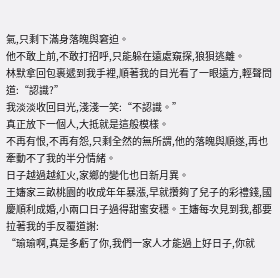氣,只剩下滿身落魄與窘迫。
他不敢上前,不敢打招呼,只能躲在遠處窺探,狼狽逃離。
林默拿回包裹遞到我手裡,順著我的目光看了一眼遠方,輕聲問道:“認識?”
我淡淡收回目光,淺淺一笑:“不認識。”
真正放下一個人,大抵就是這般模樣。
不再有恨,不再有怨,只剩全然的無所謂,他的落魄與順遂,再也牽動不了我的半分情緒。
日子越過越紅火,家鄉的變化也日新月異。
王嬸家三畝桃園的收成年年暴漲,早就攢夠了兒子的彩禮錢,國慶順利成婚,小兩口日子過得甜蜜安穩。王嬸每次見到我,都要拉著我的手反覆道謝:
“瑜瑜啊,真是多虧了你,我們一家人才能過上好日子,你就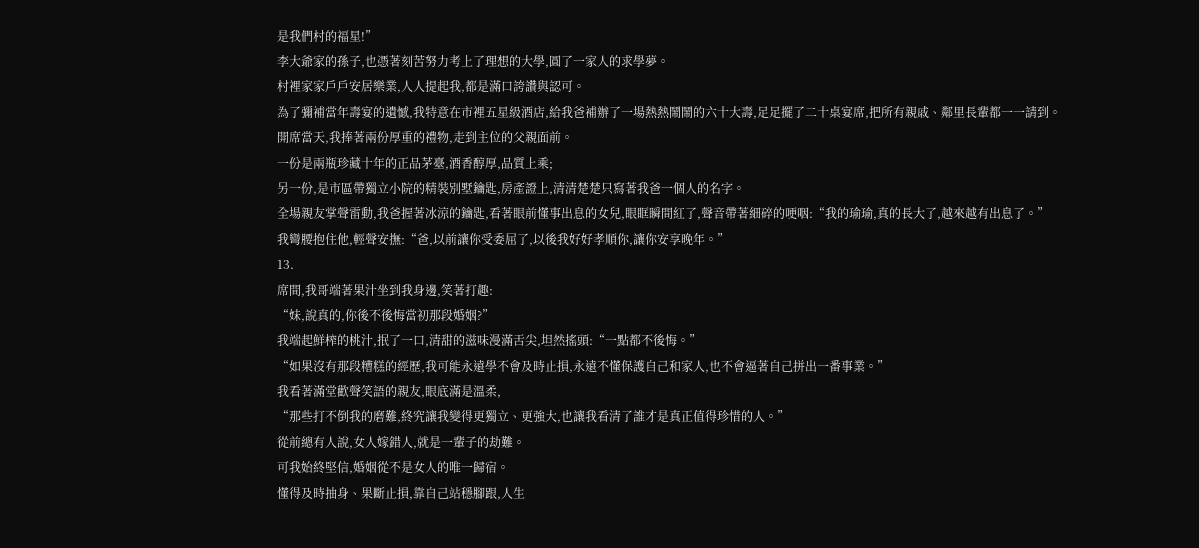是我們村的福星!”
李大爺家的孫子,也憑著刻苦努力考上了理想的大學,圓了一家人的求學夢。
村裡家家戶戶安居樂業,人人提起我,都是滿口誇讚與認可。
為了彌補當年壽宴的遺憾,我特意在市裡五星級酒店,給我爸補辦了一場熱熱鬧鬧的六十大壽,足足擺了二十桌宴席,把所有親戚、鄰里長輩都一一請到。
開席當天,我捧著兩份厚重的禮物,走到主位的父親面前。
一份是兩瓶珍藏十年的正品茅臺,酒香醇厚,品質上乘;
另一份,是市區帶獨立小院的精裝別墅鑰匙,房產證上,清清楚楚只寫著我爸一個人的名字。
全場親友掌聲雷動,我爸握著冰涼的鑰匙,看著眼前懂事出息的女兒,眼眶瞬間紅了,聲音帶著細碎的哽咽:“我的瑜瑜,真的長大了,越來越有出息了。”
我彎腰抱住他,輕聲安撫:“爸,以前讓你受委屈了,以後我好好孝順你,讓你安享晚年。”
13.
席間,我哥端著果汁坐到我身邊,笑著打趣:
“妹,說真的,你後不後悔當初那段婚姻?”
我端起鮮榨的桃汁,抿了一口,清甜的滋味漫滿舌尖,坦然搖頭:“一點都不後悔。”
“如果沒有那段糟糕的經歷,我可能永遠學不會及時止損,永遠不懂保護自己和家人,也不會逼著自己拼出一番事業。”
我看著滿堂歡聲笑語的親友,眼底滿是溫柔,
“那些打不倒我的磨難,終究讓我變得更獨立、更強大,也讓我看清了誰才是真正值得珍惜的人。”
從前總有人說,女人嫁錯人,就是一輩子的劫難。
可我始終堅信,婚姻從不是女人的唯一歸宿。
懂得及時抽身、果斷止損,靠自己站穩腳跟,人生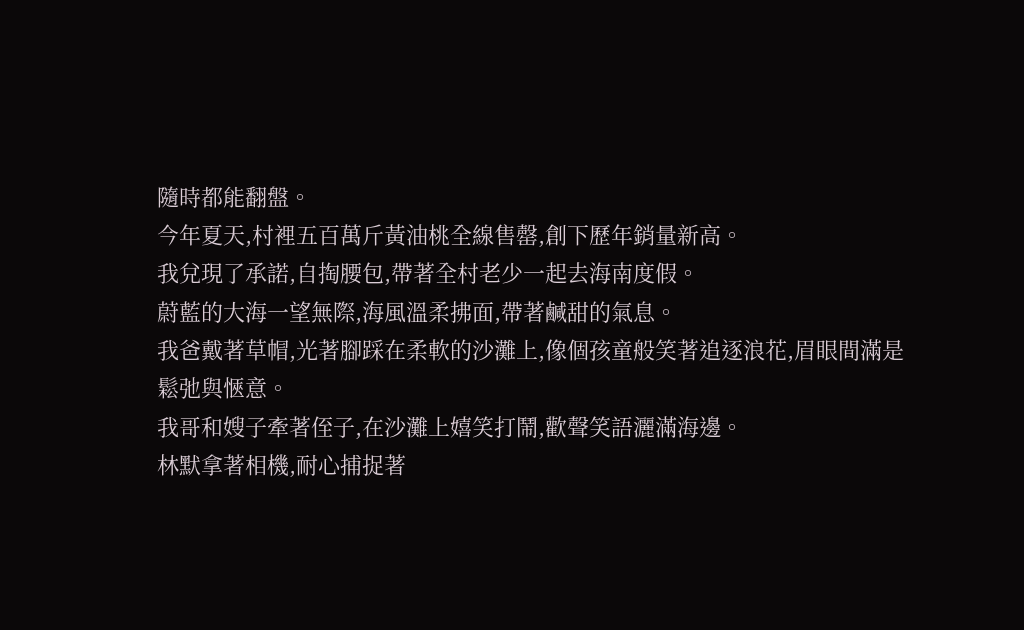隨時都能翻盤。
今年夏天,村裡五百萬斤黃油桃全線售罄,創下歷年銷量新高。
我兌現了承諾,自掏腰包,帶著全村老少一起去海南度假。
蔚藍的大海一望無際,海風溫柔拂面,帶著鹹甜的氣息。
我爸戴著草帽,光著腳踩在柔軟的沙灘上,像個孩童般笑著追逐浪花,眉眼間滿是鬆弛與愜意。
我哥和嫂子牽著侄子,在沙灘上嬉笑打鬧,歡聲笑語灑滿海邊。
林默拿著相機,耐心捕捉著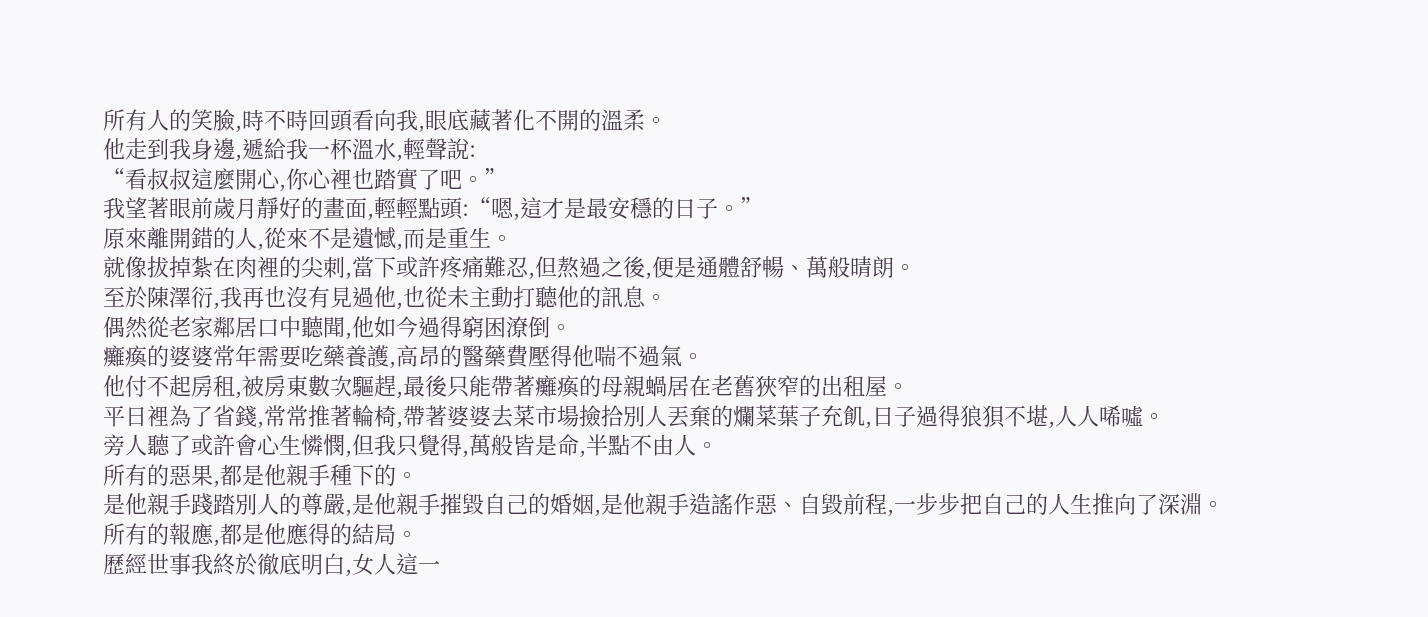所有人的笑臉,時不時回頭看向我,眼底藏著化不開的溫柔。
他走到我身邊,遞給我一杯溫水,輕聲說:
“看叔叔這麼開心,你心裡也踏實了吧。”
我望著眼前歲月靜好的畫面,輕輕點頭:“嗯,這才是最安穩的日子。”
原來離開錯的人,從來不是遺憾,而是重生。
就像拔掉紮在肉裡的尖刺,當下或許疼痛難忍,但熬過之後,便是通體舒暢、萬般晴朗。
至於陳澤衍,我再也沒有見過他,也從未主動打聽他的訊息。
偶然從老家鄰居口中聽聞,他如今過得窮困潦倒。
癱瘓的婆婆常年需要吃藥養護,高昂的醫藥費壓得他喘不過氣。
他付不起房租,被房東數次驅趕,最後只能帶著癱瘓的母親蝸居在老舊狹窄的出租屋。
平日裡為了省錢,常常推著輪椅,帶著婆婆去菜市場撿拾別人丟棄的爛菜葉子充飢,日子過得狼狽不堪,人人唏噓。
旁人聽了或許會心生憐憫,但我只覺得,萬般皆是命,半點不由人。
所有的惡果,都是他親手種下的。
是他親手踐踏別人的尊嚴,是他親手摧毀自己的婚姻,是他親手造謠作惡、自毀前程,一步步把自己的人生推向了深淵。
所有的報應,都是他應得的結局。
歷經世事我終於徹底明白,女人這一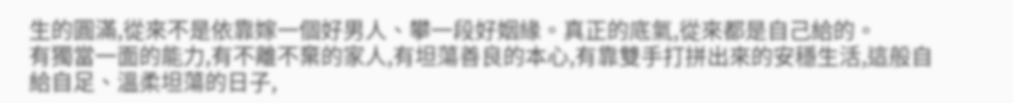生的圓滿,從來不是依靠嫁一個好男人、攀一段好姻緣。真正的底氣,從來都是自己給的。
有獨當一面的能力,有不離不棄的家人,有坦蕩善良的本心,有靠雙手打拼出來的安穩生活,這般自給自足、溫柔坦蕩的日子,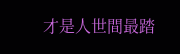才是人世間最踏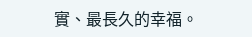實、最長久的幸福。